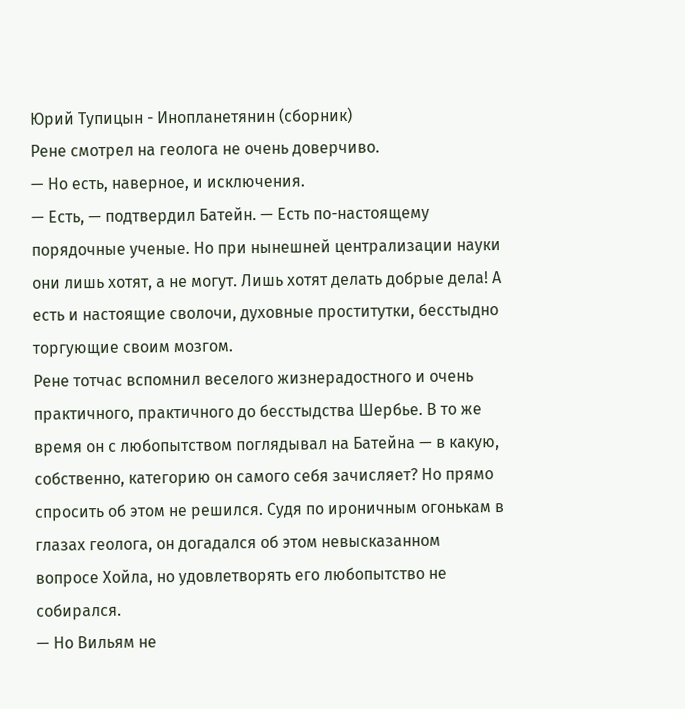Юрий Тупицын - Инопланетянин (сборник)
Рене смотрел на геолога не очень доверчиво.
— Но есть, наверное, и исключения.
— Есть, — подтвердил Батейн. — Есть по-настоящему порядочные ученые. Но при нынешней централизации науки они лишь хотят, а не могут. Лишь хотят делать добрые дела! А есть и настоящие сволочи, духовные проститутки, бесстыдно торгующие своим мозгом.
Рене тотчас вспомнил веселого жизнерадостного и очень практичного, практичного до бесстыдства Шербье. В то же время он с любопытством поглядывал на Батейна — в какую, собственно, категорию он самого себя зачисляет? Но прямо спросить об этом не решился. Судя по ироничным огонькам в глазах геолога, он догадался об этом невысказанном вопросе Хойла, но удовлетворять его любопытство не собирался.
— Но Вильям не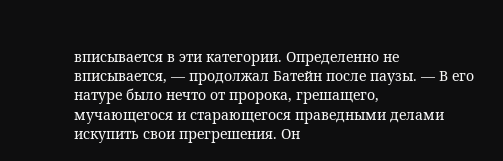вписывается в эти категории. Определенно не вписывается, — продолжал Батейн после паузы. — В его натуре было нечто от пророка, грешащего, мучающегося и старающегося праведными делами искупить свои прегрешения. Он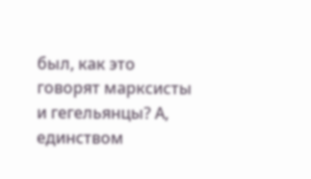был, как это говорят марксисты и гегельянцы? А, единством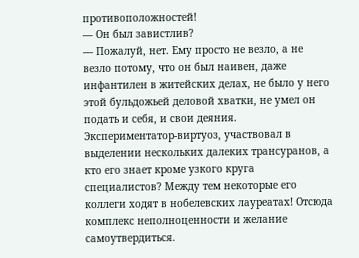противоположностей!
— Он был завистлив?
— Пожалуй, нет. Ему просто не везло, а не везло потому, что он был наивен, даже инфантилен в житейских делах, не было у него этой бульдожьей деловой хватки, не умел он подать и себя, и свои деяния. Экспериментатор-виртуоз, участвовал в выделении нескольких далеких трансуранов, а кто его знает кроме узкого круга специалистов? Между тем некоторые его коллеги ходят в нобелевских лауреатах! Отсюда комплекс неполноценности и желание самоутвердиться.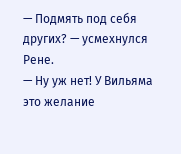— Подмять под себя других? — усмехнулся Рене.
— Ну уж нет! У Вильяма это желание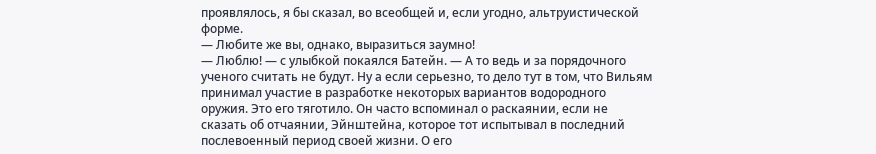проявлялось, я бы сказал, во всеобщей и, если угодно, альтруистической форме.
— Любите же вы, однако, выразиться заумно!
— Люблю! — с улыбкой покаялся Батейн. — А то ведь и за порядочного ученого считать не будут. Ну а если серьезно, то дело тут в том, что Вильям принимал участие в разработке некоторых вариантов водородного оружия. Это его тяготило. Он часто вспоминал о раскаянии, если не сказать об отчаянии, Эйнштейна, которое тот испытывал в последний послевоенный период своей жизни. О его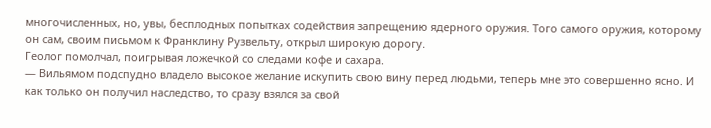многочисленных, но, увы, бесплодных попытках содействия запрещению ядерного оружия. Того самого оружия, которому он сам, своим письмом к Франклину Рузвельту, открыл широкую дорогу.
Геолог помолчал, поигрывая ложечкой со следами кофе и сахара.
— Вильямом подспудно владело высокое желание искупить свою вину перед людьми, теперь мне это совершенно ясно. И как только он получил наследство, то сразу взялся за свой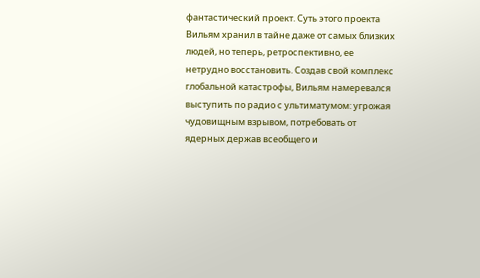фантастический проект. Суть этого проекта Вильям хранил в тайне даже от самых близких людей, но теперь, ретроспективно, ее нетрудно восстановить. Создав свой комплекс глобальной катастрофы, Вильям намеревался выступить по радио с ультиматумом: угрожая чудовищным взрывом, потребовать от ядерных держав всеобщего и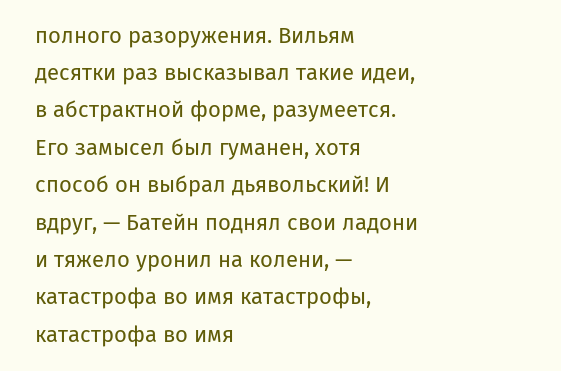полного разоружения. Вильям десятки раз высказывал такие идеи, в абстрактной форме, разумеется. Его замысел был гуманен, хотя способ он выбрал дьявольский! И вдруг, — Батейн поднял свои ладони и тяжело уронил на колени, — катастрофа во имя катастрофы, катастрофа во имя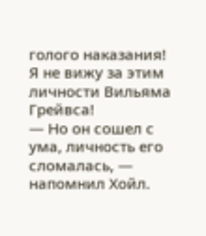голого наказания! Я не вижу за этим личности Вильяма Грейвса!
— Но он сошел с ума, личность его сломалась, — напомнил Хойл.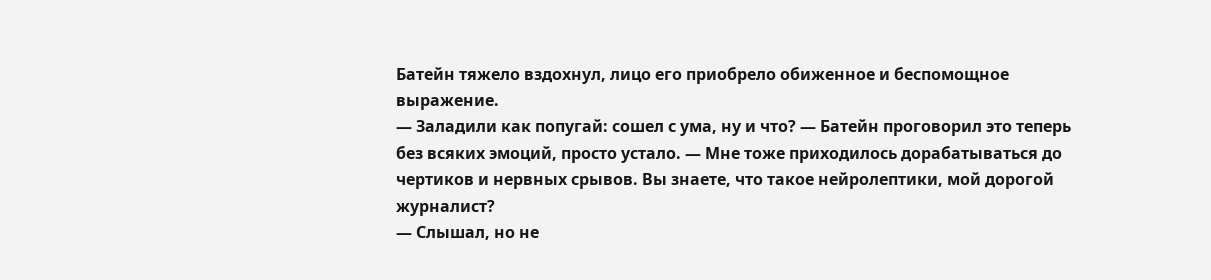Батейн тяжело вздохнул, лицо его приобрело обиженное и беспомощное выражение.
— Заладили как попугай: сошел с ума, ну и что? — Батейн проговорил это теперь без всяких эмоций, просто устало. — Мне тоже приходилось дорабатываться до чертиков и нервных срывов. Вы знаете, что такое нейролептики, мой дорогой журналист?
— Слышал, но не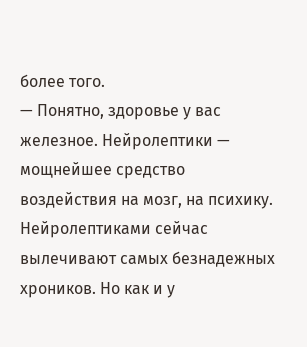более того.
— Понятно, здоровье у вас железное. Нейролептики — мощнейшее средство воздействия на мозг, на психику. Нейролептиками сейчас вылечивают самых безнадежных хроников. Но как и у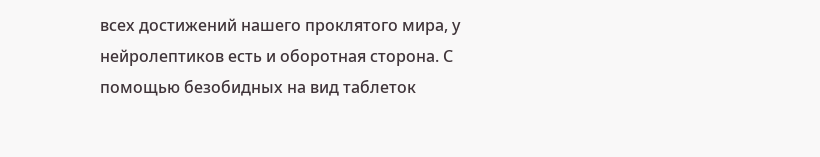всех достижений нашего проклятого мира, у нейролептиков есть и оборотная сторона. С помощью безобидных на вид таблеток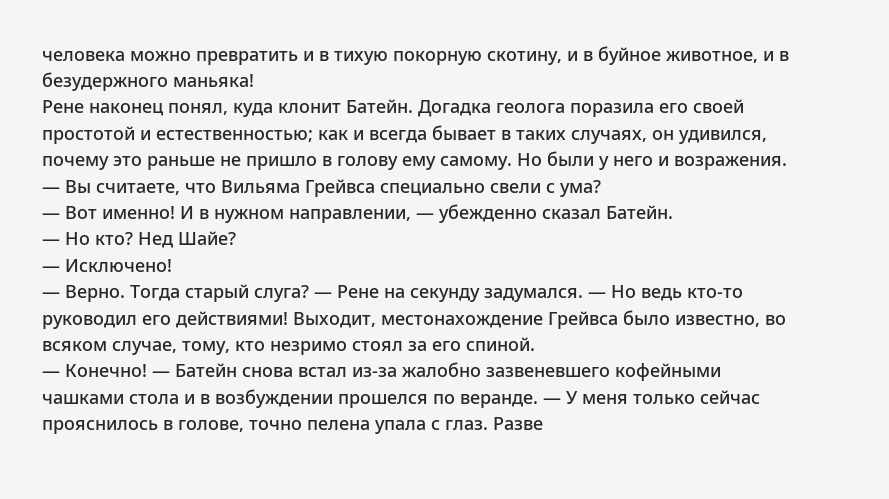человека можно превратить и в тихую покорную скотину, и в буйное животное, и в безудержного маньяка!
Рене наконец понял, куда клонит Батейн. Догадка геолога поразила его своей простотой и естественностью; как и всегда бывает в таких случаях, он удивился, почему это раньше не пришло в голову ему самому. Но были у него и возражения.
— Вы считаете, что Вильяма Грейвса специально свели с ума?
— Вот именно! И в нужном направлении, — убежденно сказал Батейн.
— Но кто? Нед Шайе?
— Исключено!
— Верно. Тогда старый слуга? — Рене на секунду задумался. — Но ведь кто-то руководил его действиями! Выходит, местонахождение Грейвса было известно, во всяком случае, тому, кто незримо стоял за его спиной.
— Конечно! — Батейн снова встал из-за жалобно зазвеневшего кофейными чашками стола и в возбуждении прошелся по веранде. — У меня только сейчас прояснилось в голове, точно пелена упала с глаз. Разве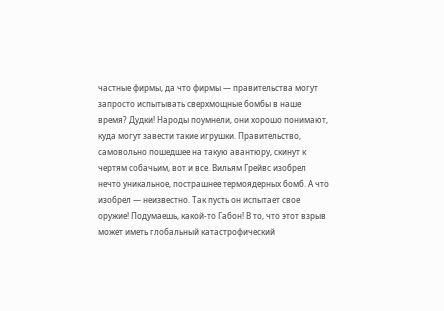частные фирмы, да что фирмы — правительства могут запросто испытывать сверхмощные бомбы в наше время? Дудки! Народы поумнели, они хорошо понимают, куда могут завести такие игрушки. Правительство, самовольно пошедшее на такую авантюру, скинут к чертям собачьим, вот и все. Вильям Грейвс изобрел нечто уникальное, пострашнее термоядерных бомб. А что изобрел — неизвестно. Так пусть он испытает свое оружие! Подумаешь, какой-то Габон! В то, что этот взрыв может иметь глобальный катастрофический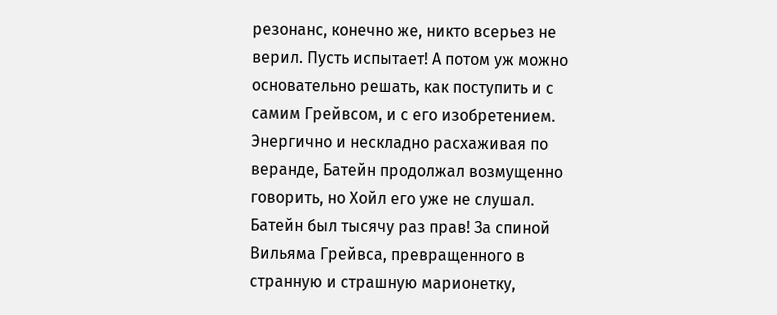резонанс, конечно же, никто всерьез не верил. Пусть испытает! А потом уж можно основательно решать, как поступить и с самим Грейвсом, и с его изобретением.
Энергично и нескладно расхаживая по веранде, Батейн продолжал возмущенно говорить, но Хойл его уже не слушал. Батейн был тысячу раз прав! За спиной Вильяма Грейвса, превращенного в странную и страшную марионетку,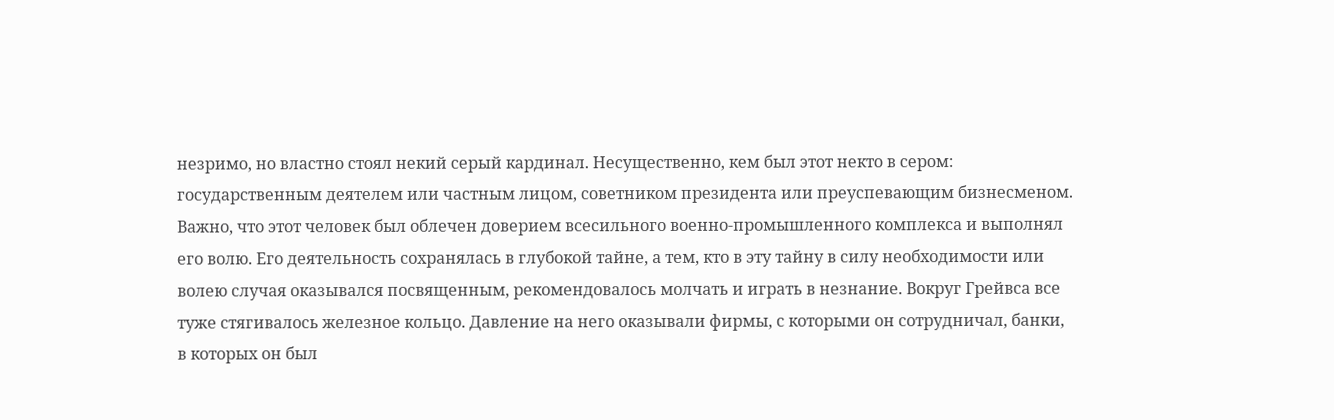незримо, но властно стоял некий серый кардинал. Несущественно, кем был этот некто в сером: государственным деятелем или частным лицом, советником президента или преуспевающим бизнесменом. Важно, что этот человек был облечен доверием всесильного военно-промышленного комплекса и выполнял его волю. Его деятельность сохранялась в глубокой тайне, а тем, кто в эту тайну в силу необходимости или волею случая оказывался посвященным, рекомендовалось молчать и играть в незнание. Вокруг Грейвса все туже стягивалось железное кольцо. Давление на него оказывали фирмы, с которыми он сотрудничал, банки, в которых он был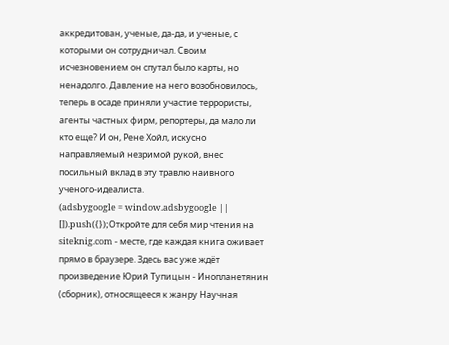аккредитован, ученые, да-да, и ученые, с которыми он сотрудничал. Своим исчезновением он спутал было карты, но ненадолго. Давление на него возобновилось, теперь в осаде приняли участие террористы, агенты частных фирм, репортеры, да мало ли кто еще? И он, Рене Хойл, искусно направляемый незримой рукой, внес посильный вклад в эту травлю наивного ученого-идеалиста.
(adsbygoogle = window.adsbygoogle || []).push({});Откройте для себя мир чтения на siteknig.com - месте, где каждая книга оживает прямо в браузере. Здесь вас уже ждёт произведение Юрий Тупицын - Инопланетянин (сборник), относящееся к жанру Научная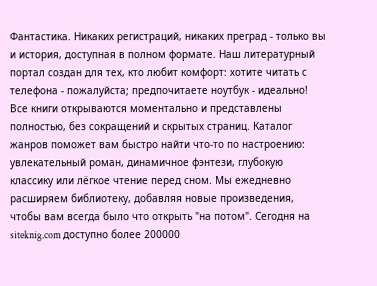Фантастика. Никаких регистраций, никаких преград - только вы и история, доступная в полном формате. Наш литературный портал создан для тех, кто любит комфорт: хотите читать с телефона - пожалуйста; предпочитаете ноутбук - идеально! Все книги открываются моментально и представлены полностью, без сокращений и скрытых страниц. Каталог жанров поможет вам быстро найти что-то по настроению: увлекательный роман, динамичное фэнтези, глубокую классику или лёгкое чтение перед сном. Мы ежедневно расширяем библиотеку, добавляя новые произведения, чтобы вам всегда было что открыть "на потом". Сегодня на siteknig.com доступно более 200000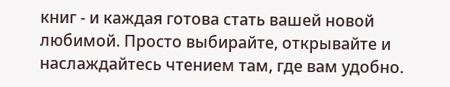книг - и каждая готова стать вашей новой любимой. Просто выбирайте, открывайте и наслаждайтесь чтением там, где вам удобно.